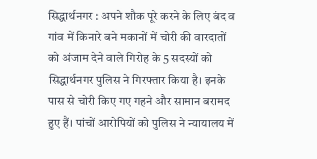सिद्धार्थनगर : अपने शौक पूरे करने के लिए बंद व गांव में किनारे बने मकानों में चोरी की वारदातों को अंजाम देने वाले गिरोह के 5 सदस्यों को सिद्धार्थनगर पुलिस ने गिरफ्तार किया है। इनके पास से चोरी किए गए गहने और सामान बरामद हुए हैं। पांचों आरोपियों को पुलिस ने न्यायालय में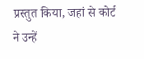प्रस्तुत किया, जहां से कोर्ट ने उन्हें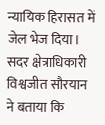न्यायिक हिरासत में जेल भेज दिया।
सदर क्षेत्राधिकारी विश्वजीत सौरयान ने बताया कि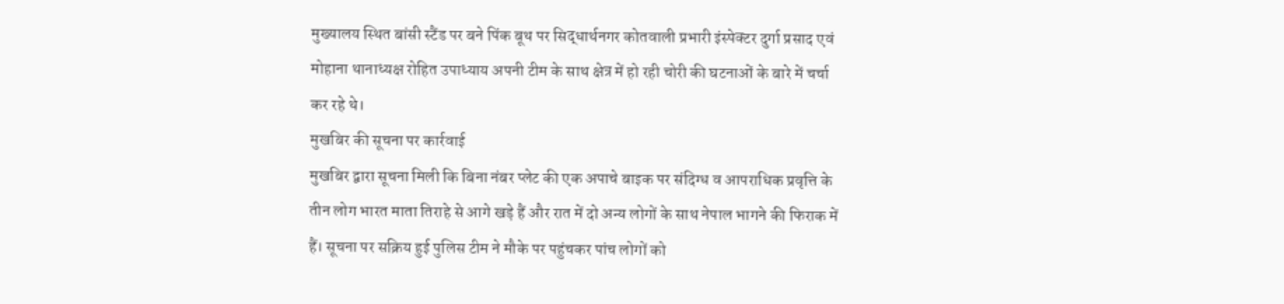मुख्यालय स्थित बांसी स्टैंड पर बने पिंक बूथ पर सिद्धार्थनगर कोतवाली प्रभारी इंस्पेक्टर दुर्गा प्रसाद एवं मोहाना थानाध्यक्ष रोहित उपाध्याय अपनी टीम के साथ क्षेत्र में हो रही चोरी की घटनाओं के बारे में चर्चा कर रहे थे।
मुखबिर की सूचना पर कार्रवाई
मुखबिर द्वारा सूचना मिली कि बिना नंबर प्लेट की एक अपाचे बाइक पर संदिग्ध व आपराधिक प्रवृत्ति के तीन लोग भारत माता तिराहे से आगे खड़े हैं और रात में दो अन्य लोगों के साथ नेपाल भागने की फिराक में हैं। सूचना पर सक्रिय हुई पुलिस टीम ने मौके पर पहुंचकर पांच लोगों को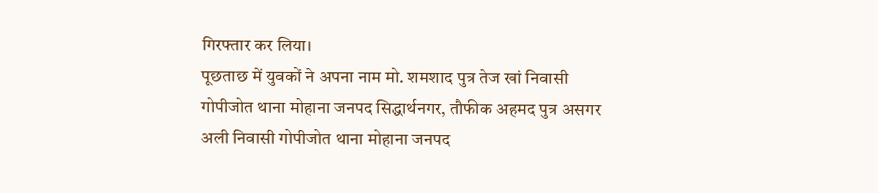गिरफ्तार कर लिया।
पूछताछ में युवकों ने अपना नाम मो. शमशाद पुत्र तेज खां निवासी गोपीजोत थाना मोहाना जनपद सिद्धार्थनगर, तौफीक अहमद पुत्र असगर अली निवासी गोपीजोत थाना मोहाना जनपद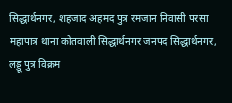सिद्धार्थनगर, शहजाद अहमद पुत्र रमजान निवासी परसा महापात्र थाना कोतवाली सिद्धार्थनगर जनपद सिद्धार्थनगर, लड्डू पुत्र विक्रम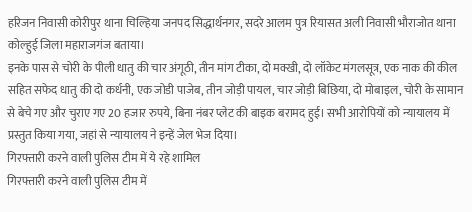हरिजन निवासी कोरीपुर थाना चिल्हिया जनपद सिद्धार्थनगर, सदरे आलम पुत्र रियासत अली निवासी भौराजोत थाना कोल्हुई जिला महाराजगंज बताया।
इनके पास से चोरी के पीली धातु की चार अंगूठी, तीन मांग टीका, दो मक्खी, दो लॉकेट मंगलसूत्र, एक नाक की कील सहित सफेद धातु की दो कर्धनी, एक जोडी पाजेब, तीन जोड़ी पायल, चार जोड़ी बिछिया, दो मोबाइल, चोरी के सामान से बेचे गए और चुराए गए 20 हजार रुपये, बिना नंबर प्लेट की बाइक बरामद हुई। सभी आरोपियों को न्यायालय में प्रस्तुत किया गया, जहां से न्यायालय ने इन्हें जेल भेज दिया।
गिरफ्तारी करने वाली पुलिस टीम में ये रहे शामिल
गिरफ्तारी करने वाली पुलिस टीम में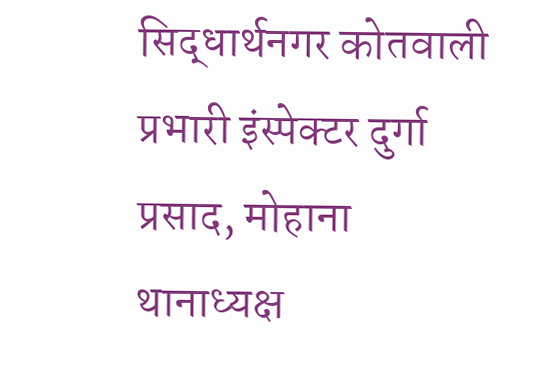सिद्धार्थनगर कोतवाली प्रभारी इंस्पेक्टर दुर्गा प्रसाद, मोहाना थानाध्यक्ष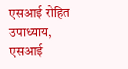एसआई रोहित उपाध्याय, एसआई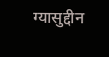ग्यासुद्दीन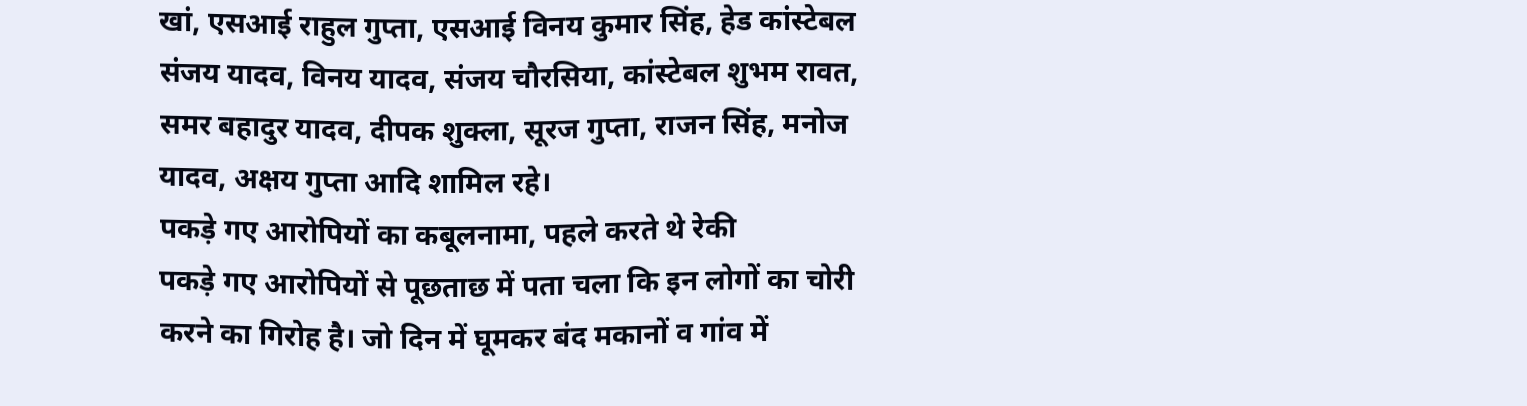खां, एसआई राहुल गुप्ता, एसआई विनय कुमार सिंह, हेड कांस्टेबल संजय यादव, विनय यादव, संजय चौरसिया, कांस्टेबल शुभम रावत, समर बहादुर यादव, दीपक शुक्ला, सूरज गुप्ता, राजन सिंह, मनोज यादव, अक्षय गुप्ता आदि शामिल रहे।
पकड़े गए आरोपियों का कबूलनामा, पहले करते थे रेकी
पकड़े गए आरोपियों से पूछताछ में पता चला कि इन लोगों का चोरी करने का गिरोह है। जो दिन में घूमकर बंद मकानों व गांव में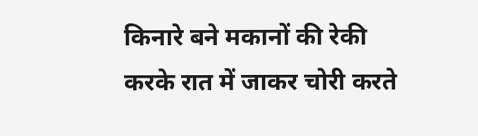किनारे बने मकानों की रेकी करके रात में जाकर चोरी करते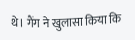थे। गैंग ने खुलासा किया कि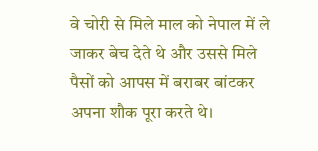वे चोरी से मिले माल को नेपाल में ले जाकर बेच देते थे और उससे मिले पैसों को आपस में बराबर बांटकर अपना शौक पूरा करते थे।